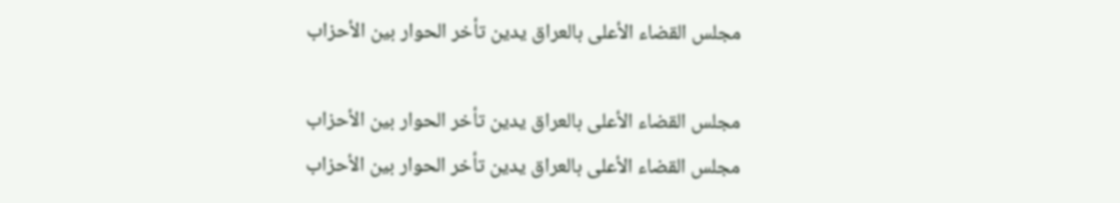مجلس القضاء الأعلى بالعراق يدين تأخر الحوار بين الأحزاب

مجلس القضاء الأعلى بالعراق يدين تأخر الحوار بين الأحزاب
مجلس القضاء الأعلى بالعراق يدين تأخر الحوار بين الأحزاب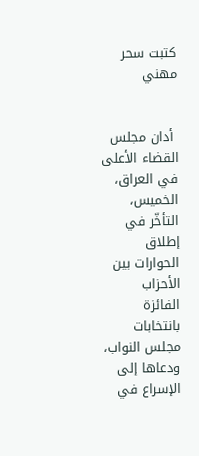كتبت سحر مهني


 أدان مجلس القضاء الأعلى في العراق، الخميس، التأخّر في إطلاق الحوارات بين الأحزاب الفائزة بانتخابات مجلس النواب، ودعاها إلى الإسراع في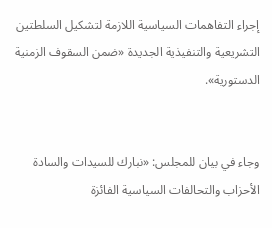إجراء التفاهمات السياسية اللازمة لتشكيل السلطتين التشريعية والتنفيذية الجديدة «ضمن السقوف الزمنية الدستورية».


وجاء في بيان للمجلس: «نبارك للسيدات والسادة الأحزاب والتحالفات السياسية الفائزة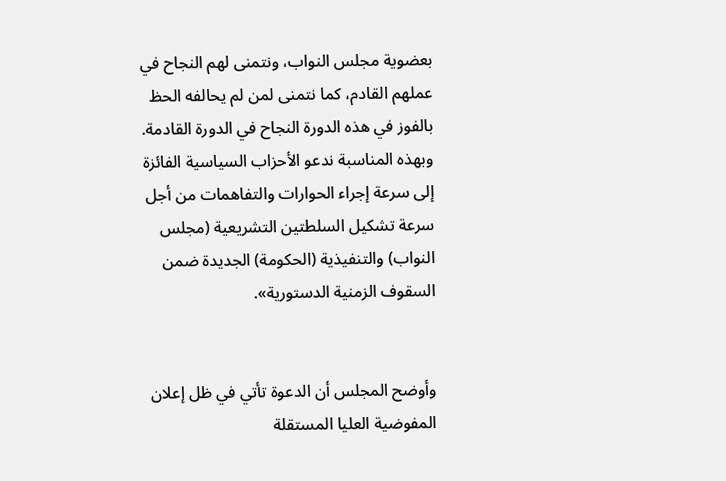بعضوية مجلس النواب، ونتمنى لهم النجاح في عملهم القادم، كما نتمنى لمن لم يحالفه الحظ بالفوز في هذه الدورة النجاح في الدورة القادمة. وبهذه المناسبة ندعو الأحزاب السياسية الفائزة إلى سرعة إجراء الحوارات والتفاهمات من أجل سرعة تشكيل السلطتين التشريعية (مجلس النواب) والتنفيذية (الحكومة) الجديدة ضمن السقوف الزمنية الدستورية».


وأوضح المجلس أن الدعوة تأتي في ظل إعلان المفوضية العليا المستقلة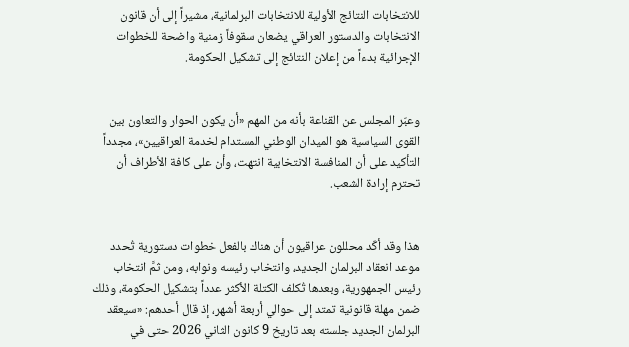للانتخابات النتائج الأولية للانتخابات البرلمانية، مشيراً إلى أن قانون الانتخابات والدستور العراقي يضعان سقوفاً زمنية واضحة للخطوات الإجرائية بدءاً من إعلان النتائج إلى تشكيل الحكومة.


وعبّر المجلس عن القناعة بأنه من المهم «أن يكون الحوار والتعاون بين القوى السياسية هو الميدان الوطني المستدام لخدمة العراقيين»، مجدداً التأكيد على أن المنافسة الانتخابية انتهت، وأن على كافة الأطراف أن تحترم إرادة الشعب.


هذا وقد أكّد محللون عراقيون أن هناك بالفعل خطوات دستورية تُحدد موعد انعقاد البرلمان الجديد، وانتخاب رئيسه ونوابه، ومن ثمَّ انتخاب رئيس الجمهورية، وبعدها تُكلف الكتلة الأكثر عدداً بتشكيل الحكومة، وذلك ضمن مهلة قانونية تمتد إلى حوالي أربعة أشهر، إذ قال أحدهم: «سيعقد البرلمان الجديد جلسته بعد تاريخ 9 كانون الثاني 2026 حتى في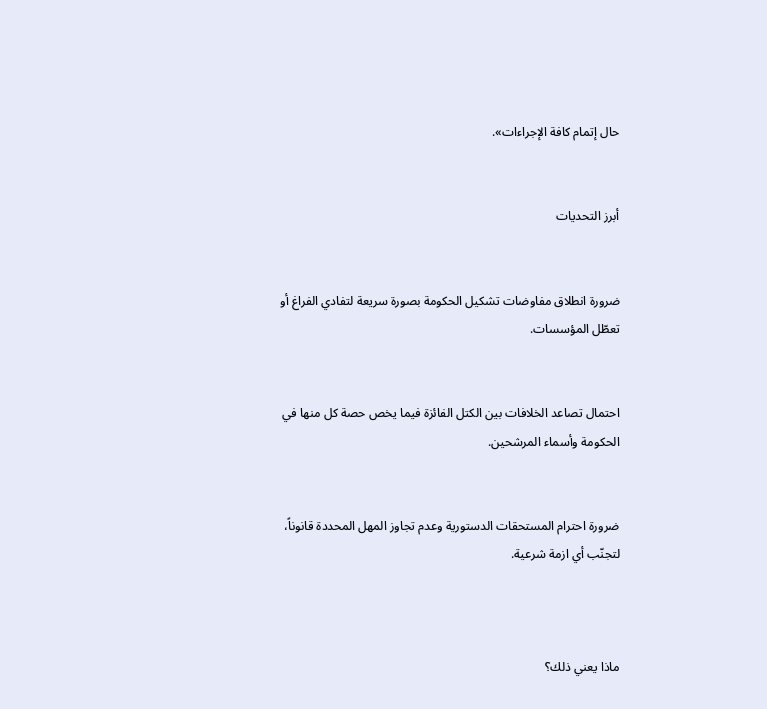حال إتمام كافة الإجراءات».


أبرز التحديات


ضرورة انطلاق مفاوضات تشكيل الحكومة بصورة سريعة لتفادي الفراغ أو تعطّل المؤسسات.


احتمال تصاعد الخلافات بين الكتل الفائزة فيما يخص حصة كل منها في الحكومة وأسماء المرشحين.


ضرورة احترام المستحقات الدستورية وعدم تجاوز المهل المحددة قانوناً، لتجنّب أي ازمة شرعية.



ماذا يعني ذلك؟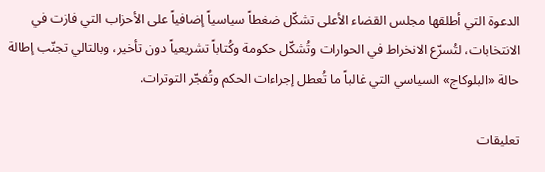الدعوة التي أطلقها مجلس القضاء الأعلى تشكّل ضغطاً سياسياً إضافياً على الأحزاب التي فازت في الانتخابات، لتُسرّع الانخراط في الحوارات وتُشكّل حكومة وكُتاباً تشريعياً دون تأخير، وبالتالي تجنّب إطالة حالة «البلوكاج» السياسي التي غالباً ما تُعطل إجراءات الحكم وتُفجّر التوترات.

تعليقات